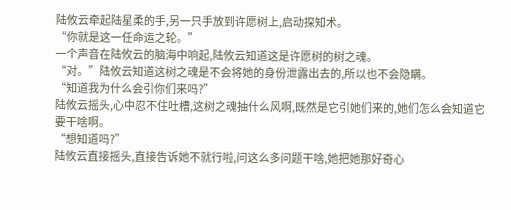陆攸云牵起陆星柔的手,另一只手放到许愿树上,启动探知术。
“你就是这一任命运之轮。”
一个声音在陆攸云的脑海中响起,陆攸云知道这是许愿树的树之魂。
“对。”陆攸云知道这树之魂是不会将她的身份泄露出去的,所以也不会隐瞒。
“知道我为什么会引你们来吗?”
陆攸云摇头,心中忍不住吐槽,这树之魂抽什么风啊,既然是它引她们来的,她们怎么会知道它要干啥啊。
“想知道吗?”
陆攸云直接摇头,直接告诉她不就行啦,问这么多问题干啥,她把她那好奇心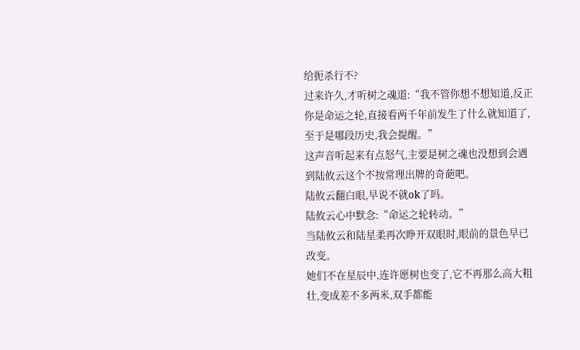给扼杀行不?
过来许久,才听树之魂道:“我不管你想不想知道,反正你是命运之轮,直接看两千年前发生了什么就知道了,至于是哪段历史,我会提醒。”
这声音听起来有点怒气,主要是树之魂也没想到会遇到陆攸云这个不按常理出牌的奇葩吧。
陆攸云翻白眼,早说不就ok了吗。
陆攸云心中默念:“命运之轮转动。”
当陆攸云和陆星柔再次睁开双眼时,眼前的景色早已改变。
她们不在星辰中,连许愿树也变了,它不再那么高大粗壮,变成差不多两米,双手都能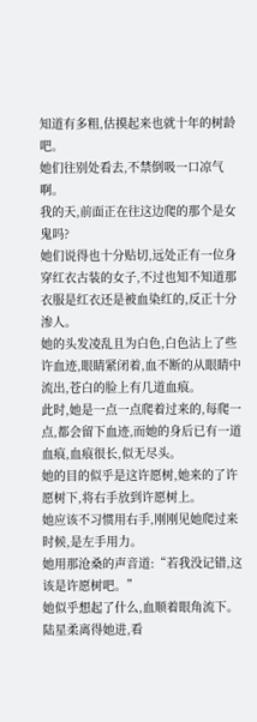知道有多粗,估摸起来也就十年的树龄吧。
她们往别处看去,不禁倒吸一口凉气啊。
我的天,前面正在往这边爬的那个是女鬼吗?
她们说得也十分贴切,远处正有一位身穿红衣古装的女子,不过也知不知道那衣服是红衣还是被血染红的,反正十分渗人。
她的头发凌乱且为白色,白色沾上了些许血迹,眼睛紧闭着,血不断的从眼睛中流出,苍白的脸上有几道血痕。
此时,她是一点一点爬着过来的,每爬一点,都会留下血迹,而她的身后已有一道血痕,血痕很长,似无尽头。
她的目的似乎是这许愿树,她来的了许愿树下,将右手放到许愿树上。
她应该不习惯用右手,刚刚见她爬过来时候,是左手用力。
她用那沧桑的声音道:“若我没记错,这该是许愿树吧。”
她似乎想起了什么,血顺着眼角流下。
陆星柔离得她进,看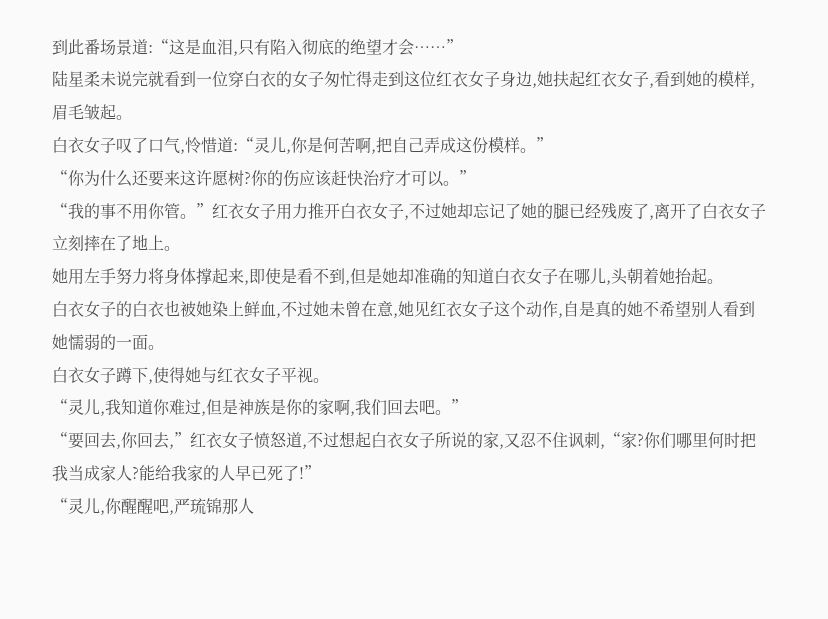到此番场景道:“这是血泪,只有陷入彻底的绝望才会……”
陆星柔未说完就看到一位穿白衣的女子匆忙得走到这位红衣女子身边,她扶起红衣女子,看到她的模样,眉毛皱起。
白衣女子叹了口气,怜惜道:“灵儿,你是何苦啊,把自己弄成这份模样。”
“你为什么还要来这许愿树?你的伤应该赶快治疗才可以。”
“我的事不用你管。”红衣女子用力推开白衣女子,不过她却忘记了她的腿已经残废了,离开了白衣女子立刻摔在了地上。
她用左手努力将身体撑起来,即使是看不到,但是她却准确的知道白衣女子在哪儿,头朝着她抬起。
白衣女子的白衣也被她染上鲜血,不过她未曾在意,她见红衣女子这个动作,自是真的她不希望别人看到她懦弱的一面。
白衣女子蹲下,使得她与红衣女子平视。
“灵儿,我知道你难过,但是神族是你的家啊,我们回去吧。”
“要回去,你回去,”红衣女子愤怒道,不过想起白衣女子所说的家,又忍不住讽刺,“家?你们哪里何时把我当成家人?能给我家的人早已死了!”
“灵儿,你醒醒吧,严琉锦那人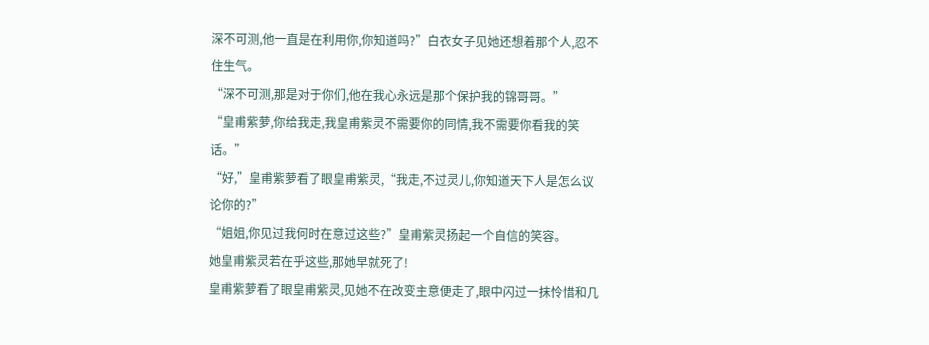深不可测,他一直是在利用你,你知道吗?”白衣女子见她还想着那个人,忍不住生气。
“深不可测,那是对于你们,他在我心永远是那个保护我的锦哥哥。”
“皇甫紫萝,你给我走,我皇甫紫灵不需要你的同情,我不需要你看我的笑话。”
“好,”皇甫紫萝看了眼皇甫紫灵,“我走,不过灵儿,你知道天下人是怎么议论你的?”
“姐姐,你见过我何时在意过这些?”皇甫紫灵扬起一个自信的笑容。
她皇甫紫灵若在乎这些,那她早就死了!
皇甫紫萝看了眼皇甫紫灵,见她不在改变主意便走了,眼中闪过一抹怜惜和几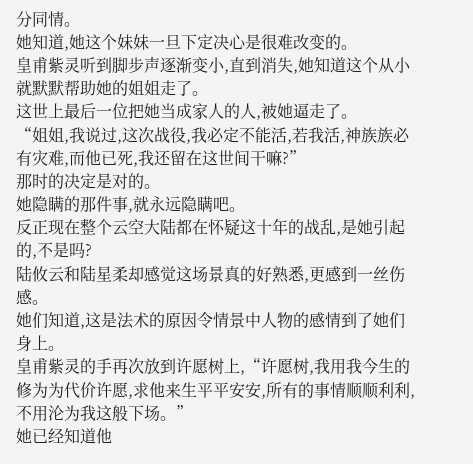分同情。
她知道,她这个妹妹一旦下定决心是很难改变的。
皇甫紫灵听到脚步声逐渐变小,直到消失,她知道这个从小就默默帮助她的姐姐走了。
这世上最后一位把她当成家人的人,被她逼走了。
“姐姐,我说过,这次战役,我必定不能活,若我活,神族族必有灾难,而他已死,我还留在这世间干嘛?”
那时的决定是对的。
她隐瞒的那件事,就永远隐瞒吧。
反正现在整个云空大陆都在怀疑这十年的战乱,是她引起的,不是吗?
陆攸云和陆星柔却感觉这场景真的好熟悉,更感到一丝伤感。
她们知道,这是法术的原因令情景中人物的感情到了她们身上。
皇甫紫灵的手再次放到许愿树上,“许愿树,我用我今生的修为为代价许愿,求他来生平平安安,所有的事情顺顺利利,不用沦为我这般下场。”
她已经知道他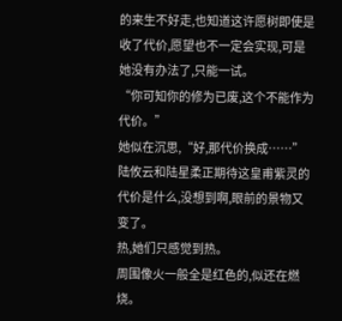的来生不好走,也知道这许愿树即使是收了代价,愿望也不一定会实现,可是她没有办法了,只能一试。
“你可知你的修为已废,这个不能作为代价。”
她似在沉思,“好,那代价换成……”
陆攸云和陆星柔正期待这皇甫紫灵的代价是什么,没想到啊,眼前的景物又变了。
热,她们只感觉到热。
周围像火一般全是红色的,似还在燃烧。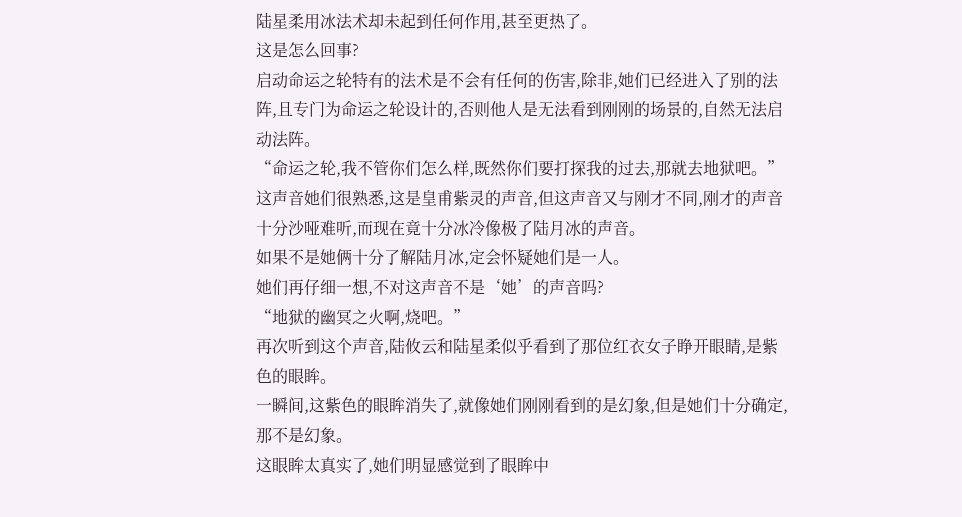陆星柔用冰法术却未起到任何作用,甚至更热了。
这是怎么回事?
启动命运之轮特有的法术是不会有任何的伤害,除非,她们已经进入了别的法阵,且专门为命运之轮设计的,否则他人是无法看到刚刚的场景的,自然无法启动法阵。
“命运之轮,我不管你们怎么样,既然你们要打探我的过去,那就去地狱吧。”
这声音她们很熟悉,这是皇甫紫灵的声音,但这声音又与刚才不同,刚才的声音十分沙哑难听,而现在竟十分冰冷像极了陆月冰的声音。
如果不是她俩十分了解陆月冰,定会怀疑她们是一人。
她们再仔细一想,不对这声音不是‘她’的声音吗?
“地狱的幽冥之火啊,烧吧。”
再次听到这个声音,陆攸云和陆星柔似乎看到了那位红衣女子睁开眼睛,是紫色的眼眸。
一瞬间,这紫色的眼眸消失了,就像她们刚刚看到的是幻象,但是她们十分确定,那不是幻象。
这眼眸太真实了,她们明显感觉到了眼眸中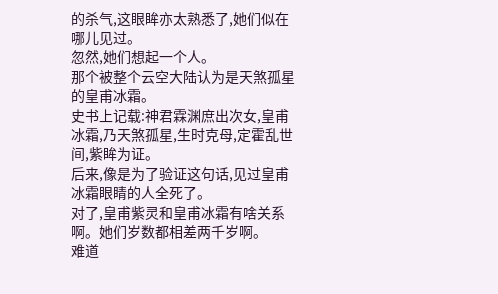的杀气,这眼眸亦太熟悉了,她们似在哪儿见过。
忽然,她们想起一个人。
那个被整个云空大陆认为是天煞孤星的皇甫冰霜。
史书上记载:神君霖渊庶出次女,皇甫冰霜,乃天煞孤星,生时克母,定霍乱世间,紫眸为证。
后来,像是为了验证这句话,见过皇甫冰霜眼睛的人全死了。
对了,皇甫紫灵和皇甫冰霜有啥关系啊。她们岁数都相差两千岁啊。
难道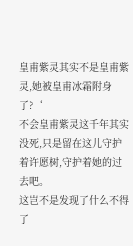皇甫紫灵其实不是皇甫紫灵,她被皇甫冰霜附身了?‘
不会皇甫紫灵这千年其实没死,只是留在这儿守护着许愿树,守护着她的过去吧。
这岂不是发现了什么不得了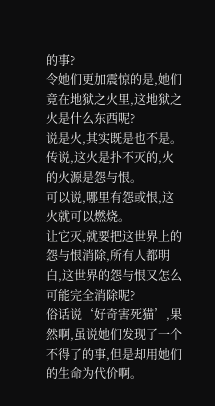的事?
令她们更加震惊的是,她们竟在地狱之火里,这地狱之火是什么东西呢?
说是火,其实既是也不是。
传说,这火是扑不灭的,火的火源是怨与恨。
可以说,哪里有怨或恨,这火就可以燃烧。
让它灭,就要把这世界上的怨与恨消除,所有人都明白,这世界的怨与恨又怎么可能完全消除呢?
俗话说‘好奇害死猫’,果然啊,虽说她们发现了一个不得了的事,但是却用她们的生命为代价啊。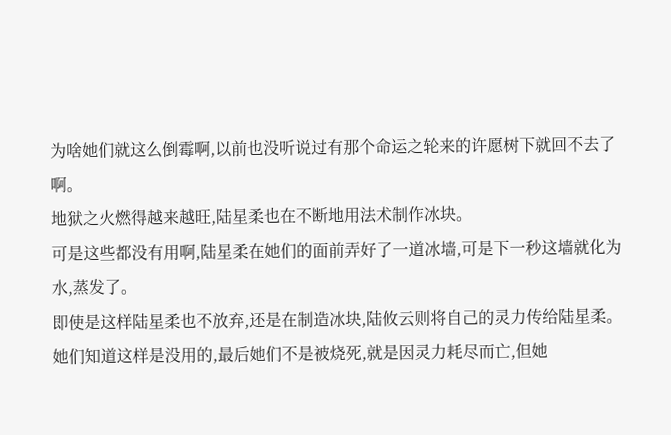为啥她们就这么倒霉啊,以前也没听说过有那个命运之轮来的许愿树下就回不去了啊。
地狱之火燃得越来越旺,陆星柔也在不断地用法术制作冰块。
可是这些都没有用啊,陆星柔在她们的面前弄好了一道冰墙,可是下一秒这墙就化为水,蒸发了。
即使是这样陆星柔也不放弃,还是在制造冰块,陆攸云则将自己的灵力传给陆星柔。
她们知道这样是没用的,最后她们不是被烧死,就是因灵力耗尽而亡,但她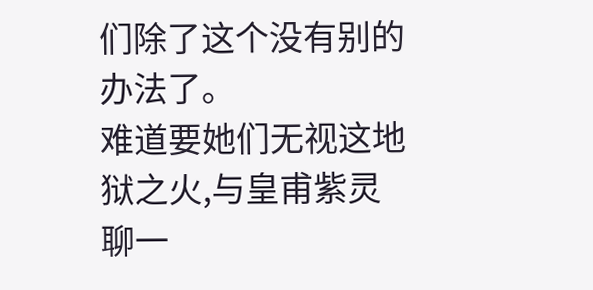们除了这个没有别的办法了。
难道要她们无视这地狱之火,与皇甫紫灵聊一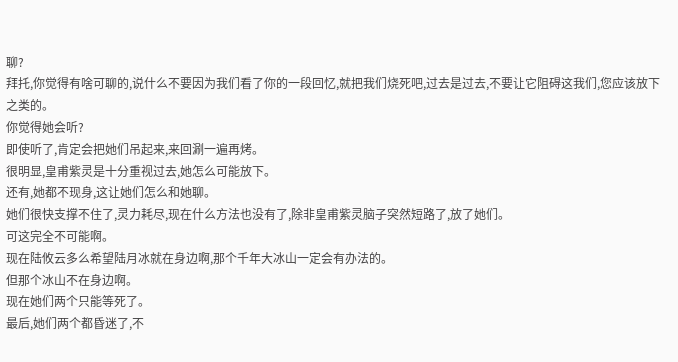聊?
拜托,你觉得有啥可聊的,说什么不要因为我们看了你的一段回忆,就把我们烧死吧,过去是过去,不要让它阻碍这我们,您应该放下之类的。
你觉得她会听?
即使听了,肯定会把她们吊起来,来回涮一遍再烤。
很明显,皇甫紫灵是十分重视过去,她怎么可能放下。
还有,她都不现身,这让她们怎么和她聊。
她们很快支撑不住了,灵力耗尽,现在什么方法也没有了,除非皇甫紫灵脑子突然短路了,放了她们。
可这完全不可能啊。
现在陆攸云多么希望陆月冰就在身边啊,那个千年大冰山一定会有办法的。
但那个冰山不在身边啊。
现在她们两个只能等死了。
最后,她们两个都昏迷了,不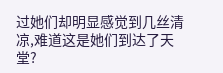过她们却明显感觉到几丝清凉,难道这是她们到达了天堂?